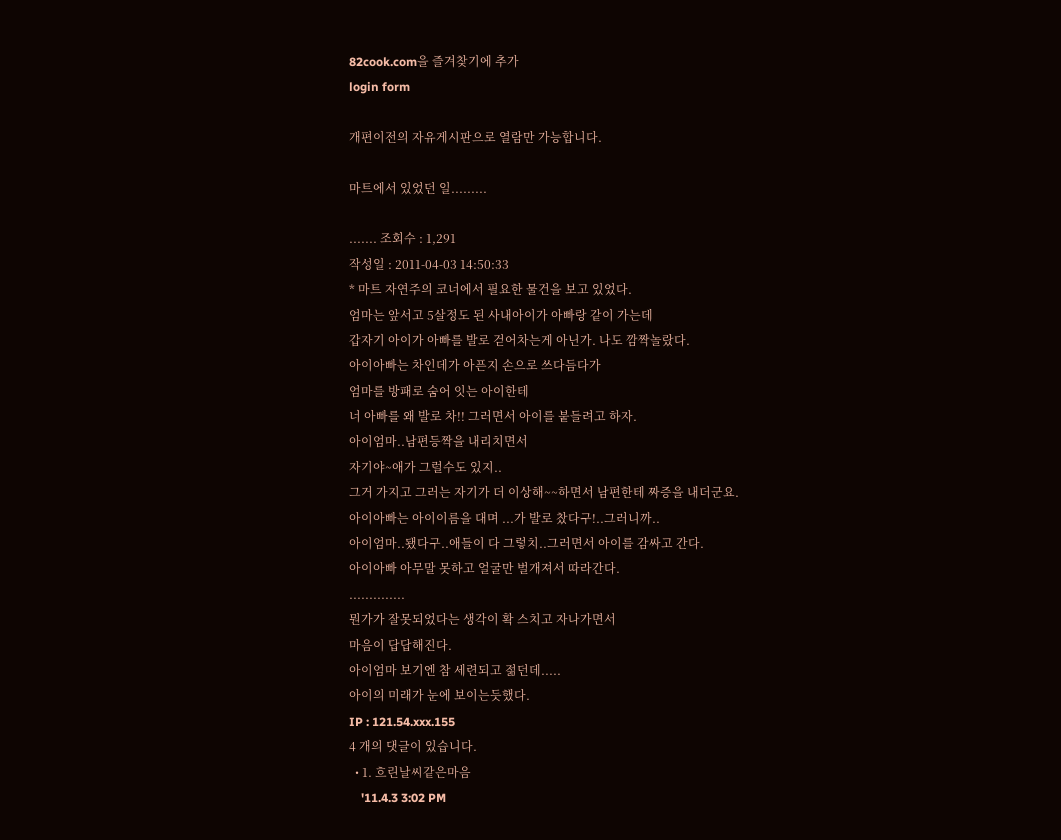82cook.com을 즐겨찾기에 추가
login form

개편이전의 자유게시판으로 열람만 가능합니다.

마트에서 있었던 일.........

....... 조회수 : 1,291
작성일 : 2011-04-03 14:50:33
* 마트 자연주의 코너에서 필요한 물건을 보고 있었다.
엄마는 앞서고 5살정도 된 사내아이가 아빠랑 같이 가는데
갑자기 아이가 아빠를 발로 걷어차는게 아닌가. 나도 깜짝놀랐다.
아이아빠는 차인데가 아픈지 손으로 쓰다듬다가
엄마를 방패로 숨어 잇는 아이한테
너 아빠를 왜 발로 차!! 그러면서 아이를 붙들려고 하자.
아이엄마..남편등짝을 내리치면서
자기야~애가 그럴수도 있지..
그거 가지고 그러는 자기가 더 이상해~~하면서 남편한테 짜증을 내더군요.
아이아빠는 아이이름을 대며 ...가 발로 찼다구!..그러니까..
아이엄마..됐다구..애들이 다 그렇치..그러면서 아이를 감싸고 간다.
아이아빠 아무말 못하고 얼굴만 벌개져서 따라간다.
..............
뭔가가 잘못되었다는 생각이 확 스치고 자나가면서
마음이 답답해진다.
아이엄마 보기엔 참 세련되고 젊던데.....
아이의 미래가 눈에 보이는듯했다.
IP : 121.54.xxx.155
4 개의 댓글이 있습니다.
  • 1. 흐린날씨같은마음
    '11.4.3 3:02 PM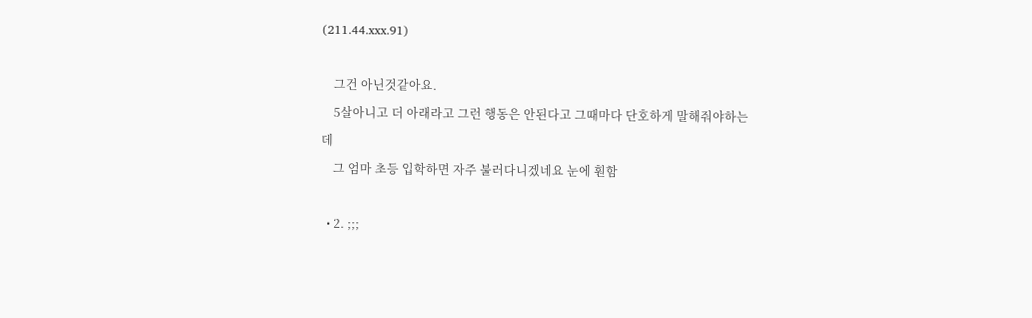(211.44.xxx.91)

    그건 아닌것같아요.
    5살아니고 더 아래라고 그런 행동은 안된다고 그때마다 단호하게 말해줘야하는데
    그 엄마 초등 입학하면 자주 불러다니겠네요 눈에 훤함

  • 2. ;;;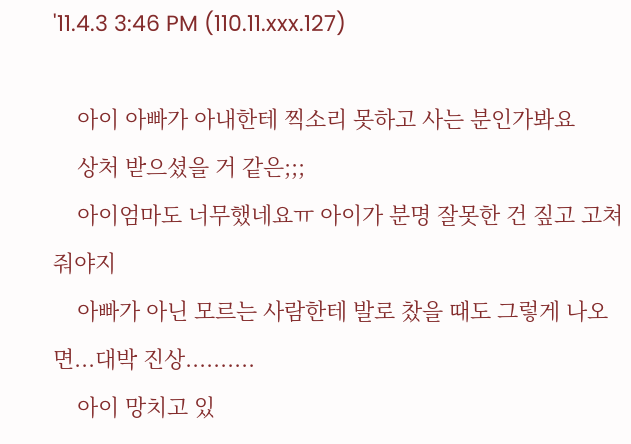'11.4.3 3:46 PM (110.11.xxx.127)

    아이 아빠가 아내한테 찍소리 못하고 사는 분인가봐요
    상처 받으셨을 거 같은;;;
    아이엄마도 너무했네요ㅠ 아이가 분명 잘못한 건 짚고 고쳐줘야지
    아빠가 아닌 모르는 사람한테 발로 찼을 때도 그렇게 나오면...대박 진상..........
    아이 망치고 있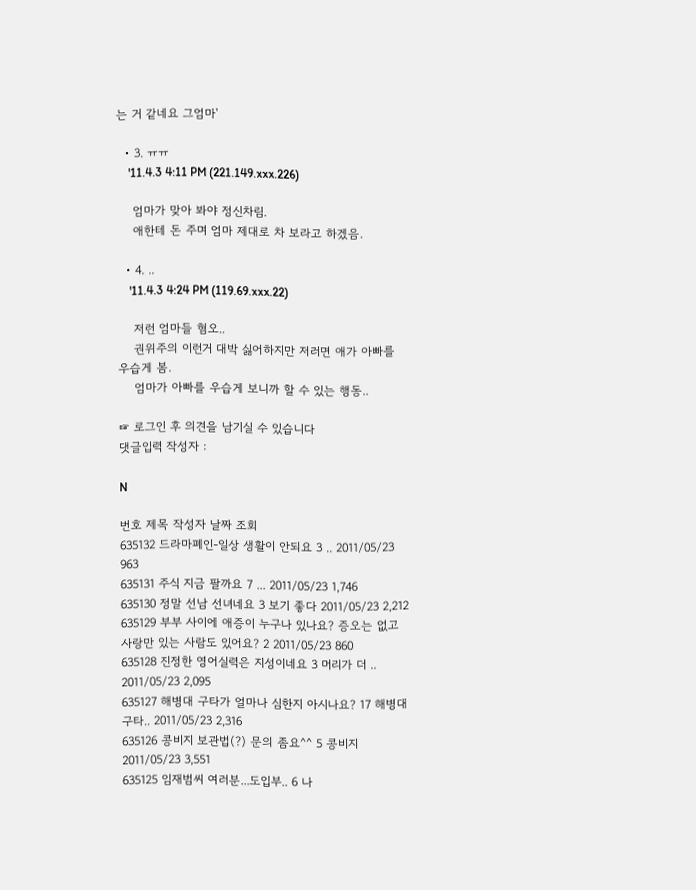는 거 같네요 그엄마'

  • 3. ㅠㅠ
    '11.4.3 4:11 PM (221.149.xxx.226)

    엄마가 맞아 봐야 정신차림.
    애한테 돈 주며 엄마 제대로 차 보라고 하겠음.

  • 4. ..
    '11.4.3 4:24 PM (119.69.xxx.22)

    저런 엄마들 혐오..
    권위주의 이런거 대박 싫어하지만 저러면 애가 아빠를 우습게 봄.
    엄마가 아빠를 우습게 보니까 할 수 있는 행동..

☞ 로그인 후 의견을 남기실 수 있습니다
댓글입력 작성자 :

N

번호 제목 작성자 날짜 조회
635132 드라마폐인-일상 생활이 안되요 3 .. 2011/05/23 963
635131 주식 지금 팔까요 7 ... 2011/05/23 1,746
635130 정말 선남 선녀네요 3 보기 좋다 2011/05/23 2,212
635129 부부 사이에 애증이 누구나 있나요? 증오는 없고 사랑만 있는 사람도 있어요? 2 2011/05/23 860
635128 진정한 영어실력은 지성이네요 3 머리가 더 .. 2011/05/23 2,095
635127 해병대 구타가 얼마나 심한지 아시나요? 17 해병대 구타.. 2011/05/23 2,316
635126 콩비지 보관법(?) 문의 좀요^^ 5 콩비지 2011/05/23 3,551
635125 임재범씨 여러분...도입부.. 6 나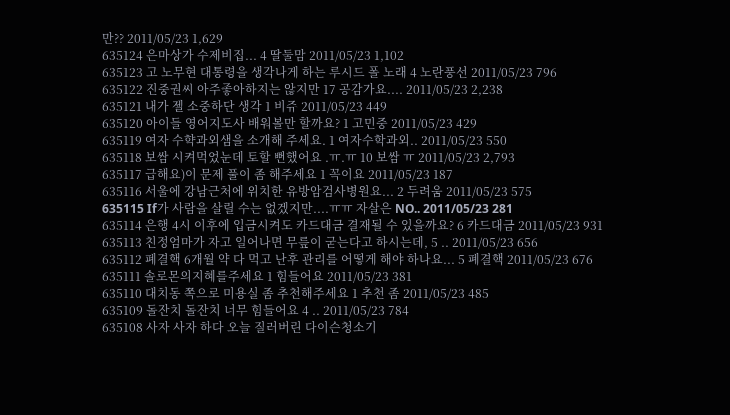만?? 2011/05/23 1,629
635124 은마상가 수제비집... 4 딸둘맘 2011/05/23 1,102
635123 고 노무현 대통령을 생각나게 하는 루시드 폴 노래 4 노란풍선 2011/05/23 796
635122 진중권씨 아주좋아하지는 않지만 17 공감가요.... 2011/05/23 2,238
635121 내가 젤 소중하단 생각 1 비쥬 2011/05/23 449
635120 아이들 영어지도사 배워볼만 할까요? 1 고민중 2011/05/23 429
635119 여자 수햑과외샘을 소개해 주세요. 1 여자수학과외.. 2011/05/23 550
635118 보쌈 시켜먹었눈데 토할 뻔했어요 .ㅠ.ㅠ 10 보쌈 ㅠ 2011/05/23 2,793
635117 급해요)이 문제 풀이 좀 해주세요 1 꼭이요 2011/05/23 187
635116 서울에 강남근처에 위치한 유방암검사병원요... 2 두려움 2011/05/23 575
635115 If가 사람을 살릴 수는 없겠지만....ㅠㅠ 자살은 NO.. 2011/05/23 281
635114 은행 4시 이후에 입금시켜도 카드대금 결재될 수 있을까요? 6 카드대금 2011/05/23 931
635113 친정엄마가 자고 일어나면 무릎이 굳는다고 하시는데, 5 .. 2011/05/23 656
635112 폐결핵 6개월 약 다 먹고 난후 관리를 어떻게 해야 하나요... 5 폐결핵 2011/05/23 676
635111 솔로몬의지혜를주세요 1 힘들어요 2011/05/23 381
635110 대치동 쪽으로 미용실 좀 추천해주세요 1 추천 좀 2011/05/23 485
635109 돌잔치 돌잔치 너무 힘들어요 4 .. 2011/05/23 784
635108 사자 사자 하다 오늘 질러버린 다이슨청소기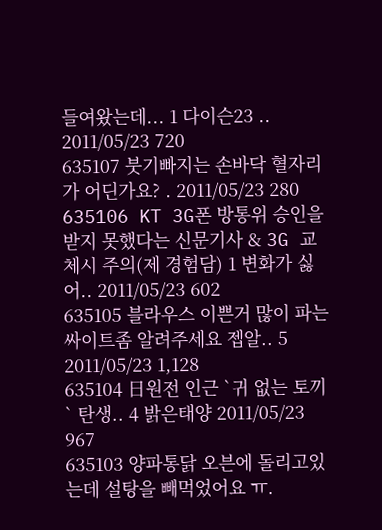들여왔는데... 1 다이슨23 .. 2011/05/23 720
635107 붓기빠지는 손바닥 혈자리가 어딘가요? . 2011/05/23 280
635106 KT 3G폰 방통위 승인을 받지 못했다는 신문기사 & 3G 교체시 주의(제 경험담) 1 변화가 싫어.. 2011/05/23 602
635105 블라우스 이쁜거 많이 파는 싸이트좀 알려주세요 젭알.. 5 2011/05/23 1,128
635104 日원전 인근 `귀 없는 토끼` 탄생.. 4 밝은태양 2011/05/23 967
635103 양파통닭 오븐에 돌리고있는데 설탕을 빼먹었어요 ㅠ.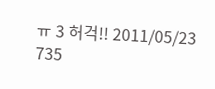ㅠ 3 허걱!! 2011/05/23 735